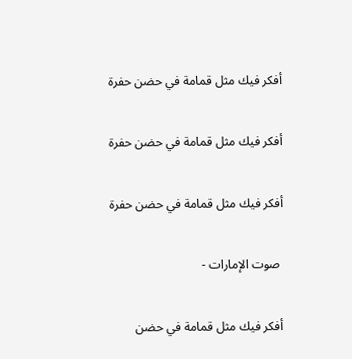أفكر فيك مثل قمامة في حضن حفرة

أفكر فيك مثل قمامة في حضن حفرة

أفكر فيك مثل قمامة في حضن حفرة

 صوت الإمارات -

أفكر فيك مثل قمامة في حضن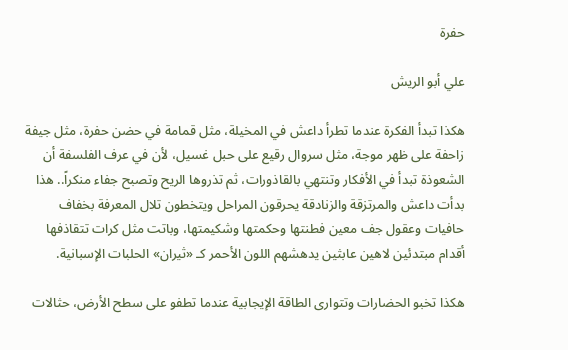حفرة

علي أبو الريش

هكذا تبدأ الفكرة عندما تطرأ داعش في المخيلة، مثل قمامة في حضن حفرة، مثل جيفة زاحفة على ظهر موجة، مثل سروال رقيع على حبل غسيل، لأن في عرف الفلسفة أن الشعوذة تبدأ في الأفكار وتنتهي بالقاذورات، ثم تذروها الريح وتصبح جفاء منكراً.. هذا بدأت داعش والمرتزقة والزنادقة يحرقون المراحل ويتخطون تلال المعرفة بخفاف حافيات وعقول جف معين فطنتها وحكمتها وشكيمتها، وباتت مثل كرات تتقاذفها أقدام مبتدئين لاهين عابثين يدهشهم اللون الأحمر كـ «ثيران» الحلبات الإسبانية.

هكذا تخبو الحضارات وتتوارى الطاقة الإيجابية عندما تطفو على سطح الأرض، حثالات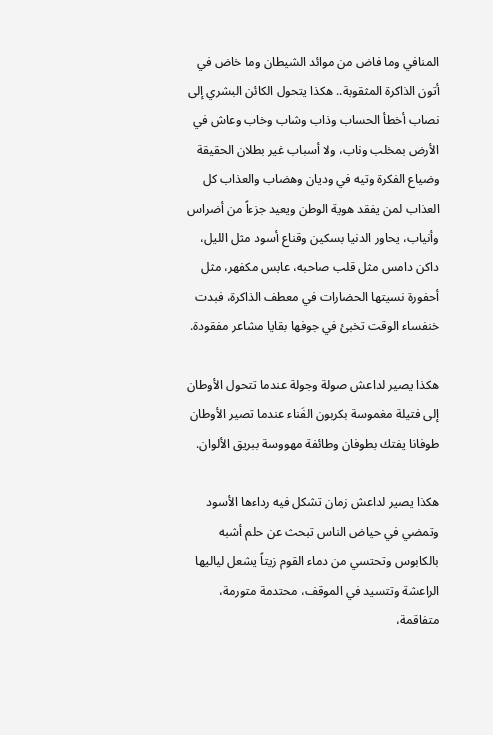المنافي وما فاض من موائد الشيطان وما خاض في أتون الذاكرة المثقوبة.. هكذا يتحول الكائن البشري إلى نصاب أخطأ الحساب وذاب وشاب وخاب وعاش في الأرض بمخلب وناب، ولا أسباب غير بطلان الحقيقة وضياع الفكرة وتيه في وديان وهضاب والعذاب كل العذاب لمن يفقد هوية الوطن ويعيد جزءاً من أضراس وأنياب، يحاور الدنيا بسكين وقناع أسود مثل الليل، داكن دامس مثل قلب صاحبه، عابس مكفهر، مثل أحفورة نسيتها الحضارات في معطف الذاكرة، فبدت خنفساء الوقت تخبئ في جوفها بقايا مشاعر مفقودة.

هكذا يصير لداعش صولة وجولة عندما تتحول الأوطان إلى فتيلة مغموسة بكربون الفَناء عندما تصير الأوطان طوفانا يفتك بطوفان وطائفة مهووسة ببريق الألوان.

هكذا يصير لداعش زمان تشكل فيه رداءها الأسود وتمضي في حياض الناس تبحث عن حلم أشبه بالكابوس وتحتسي من دماء القوم زيتاً يشعل لياليها الراعشة وتتسيد في الموقف، محتدمة متورمة، متفاقمة،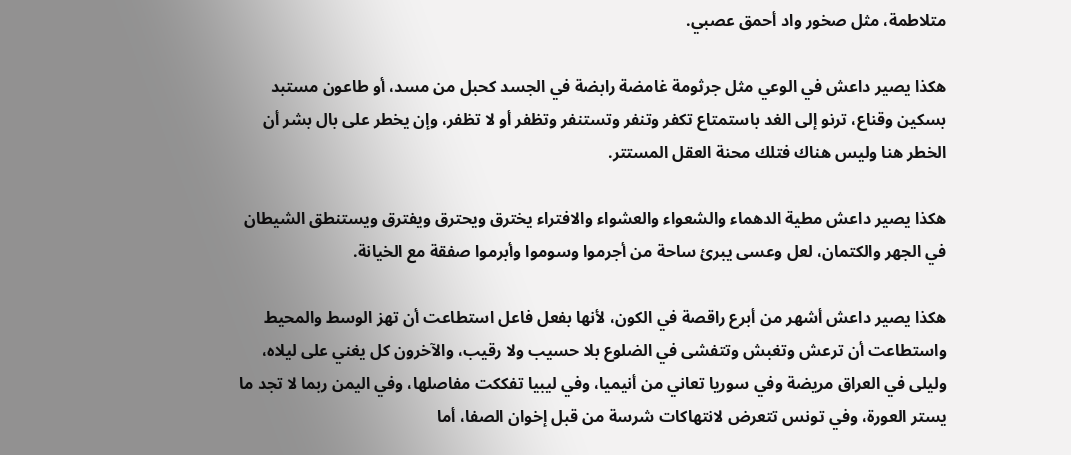متلاطمة، مثل صخور واد أحمق عصبي.

هكذا يصير داعش في الوعي مثل جرثومة غامضة رابضة في الجسد كحبل من مسد، أو طاعون مستبد بسكين وقناع، ترنو إلى الغد باستمتاع تكفر وتنفر وتستنفر وتظفر أو لا تظفر، وإن يخطر على بال بشر أن الخطر هنا وليس هناك فتلك محنة العقل المستتر.

هكذا يصير داعش مطية الدهماء والشعواء والعشواء والافتراء يخترق ويحترق ويفترق ويستنطق الشيطان في الجهر والكتمان، لعل وعسى يبرئ ساحة من أجرموا وسوموا وأبرموا صفقة مع الخيانة.

هكذا يصير داعش أشهر من أبرع راقصة في الكون، لأنها بفعل فاعل استطاعت أن تهز الوسط والمحيط واستطاعت أن ترعش وتغبش وتتفشى في الضلوع بلا حسيب ولا رقيب، والآخرون كل يغني على ليلاه، وليلى في العراق مريضة وفي سوريا تعاني من أنيميا، وفي ليبيا تفككت مفاصلها، وفي اليمن ربما لا تجد ما يستر العورة، وفي تونس تتعرض لانتهاكات شرسة من قبل إخوان الصفا، أما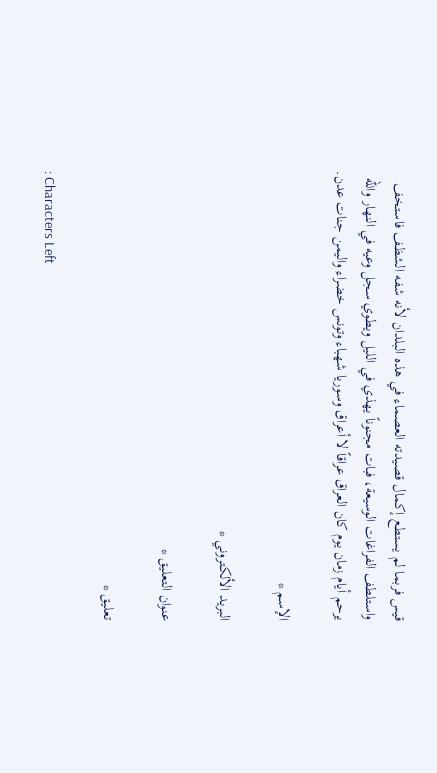قيس فربما لم يستطع إكمال قصيدته العصماء في هذه البلدان لأنه شفه الشظف فاستخف واستلطف الفراغات الوسيعة، فبات مجنوناً يهذي في الليل ويطوي سجل وعيه في النهار والله يرحم أيام زمان يوم كان العراق عراقاً لا أعراق وسوريا شهباء وتونس خضراء واليمن جنات عدن.

الإسم *

البريد الألكتروني *

عنوان التعليق *

تعليق *

: Characters Left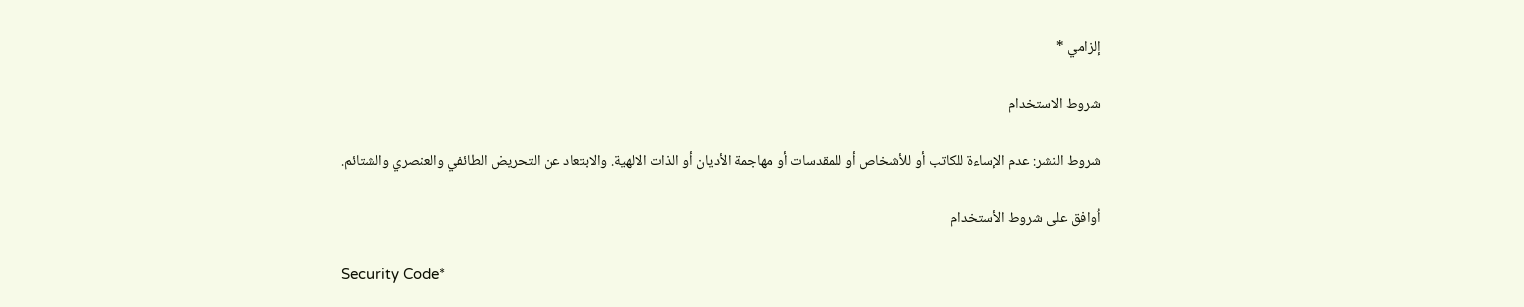إلزامي *

شروط الاستخدام

شروط النشر: عدم الإساءة للكاتب أو للأشخاص أو للمقدسات أو مهاجمة الأديان أو الذات الالهية. والابتعاد عن التحريض الطائفي والعنصري والشتائم.

اُوافق على شروط الأستخدام

Security Code*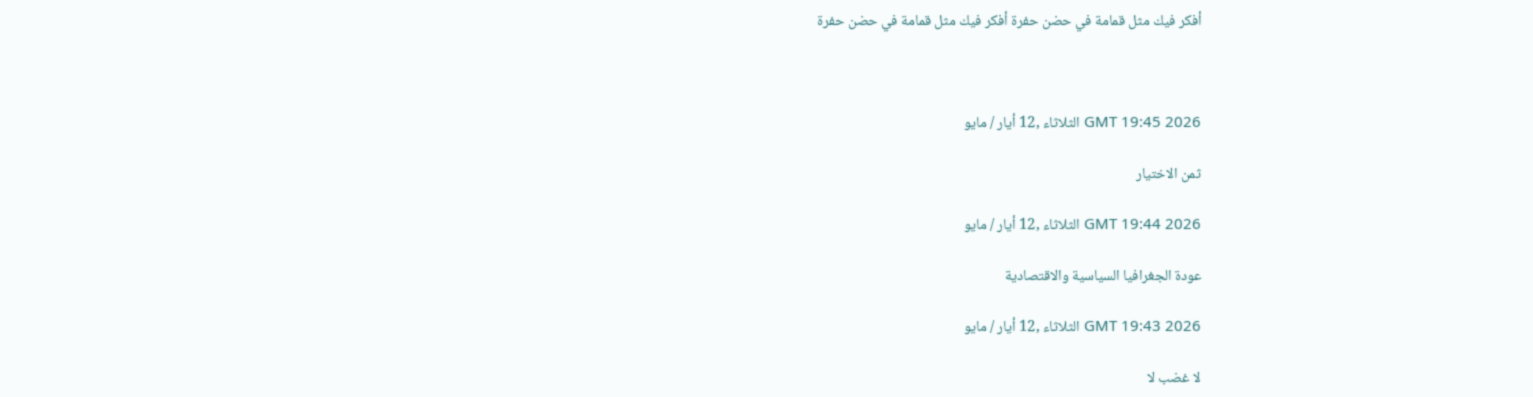أفكر فيك مثل قمامة في حضن حفرة أفكر فيك مثل قمامة في حضن حفرة



GMT 19:45 2026 الثلاثاء ,12 أيار / مايو

ثمن الاختيار

GMT 19:44 2026 الثلاثاء ,12 أيار / مايو

عودة الجغرافيا السياسية والاقتصادية

GMT 19:43 2026 الثلاثاء ,12 أيار / مايو

لا غضب لا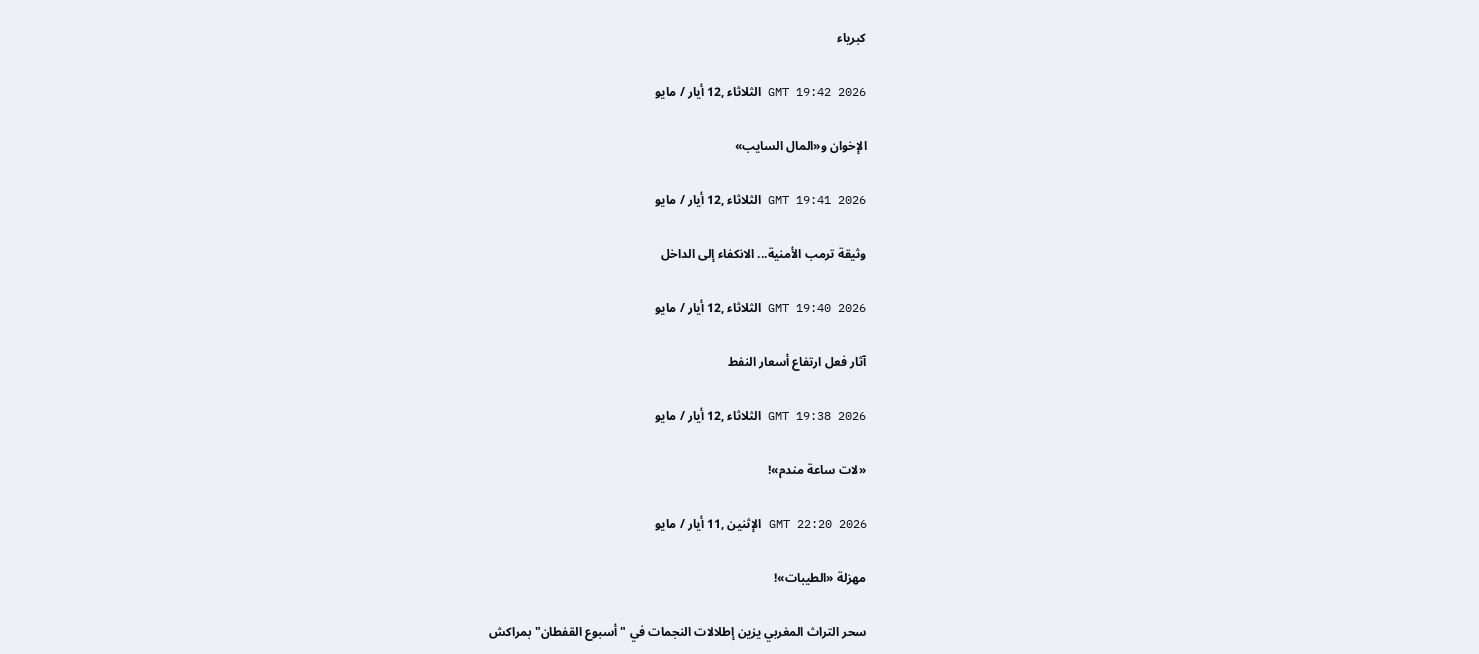كبرياء

GMT 19:42 2026 الثلاثاء ,12 أيار / مايو

الإخوان و«المال السايب»

GMT 19:41 2026 الثلاثاء ,12 أيار / مايو

وثيقة ترمب الأمنية... الانكفاء إلى الداخل

GMT 19:40 2026 الثلاثاء ,12 أيار / مايو

آثار فعل ارتفاع أسعار النفط

GMT 19:38 2026 الثلاثاء ,12 أيار / مايو

«لات ساعة مندم»!

GMT 22:20 2026 الإثنين ,11 أيار / مايو

مهزلة «الطيبات»!

سحر التراث المغربي يزين إطلالات النجمات في "أسبوع القفطان" بمراكش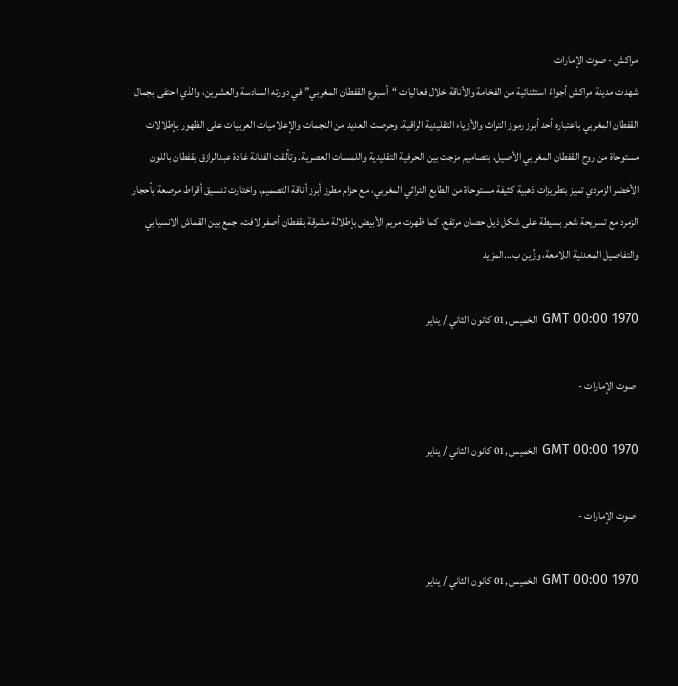مراكش - صوت الإمارات
شهدت مدينة مراكش أجواءً استثنائية من الفخامة والأناقة خلال فعاليات “أسبوع القفطان المغربي” في دورته السادسة والعشرين، والذي احتفى بجمال القفطان المغربي باعتباره أحد أبرز رموز التراث والأزياء التقليدية الراقية. وحرصت العديد من النجمات والإعلاميات العربيات على الظهور بإطلالات مستوحاة من روح القفطان المغربي الأصيل، بتصاميم مزجت بين الحرفية التقليدية واللمسات العصرية. وتألقت الفنانة غادة عبدالرازق بقفطان باللون الأخضر الزمردي تميز بتطريزات ذهبية كثيفة مستوحاة من الطابع التراثي المغربي، مع حزام مطرز أبرز أناقة التصميم، واختارت تنسيق أقراط مرصعة بأحجار الزمرد مع تسريحة شعر بسيطة على شكل ذيل حصان مرتفع. كما ظهرت مريم الأبيض بإطلالة مشرقة بقفطان أصفر لافت، جمع بين القماش الانسيابي والتفاصيل المعدنية اللامعة، وزُين ب...المزيد

GMT 00:00 1970 الخميس ,01 كانون الثاني / يناير

 صوت الإمارات -

GMT 00:00 1970 الخميس ,01 كانون الثاني / يناير

 صوت الإمارات -

GMT 00:00 1970 الخميس ,01 كانون الثاني / يناير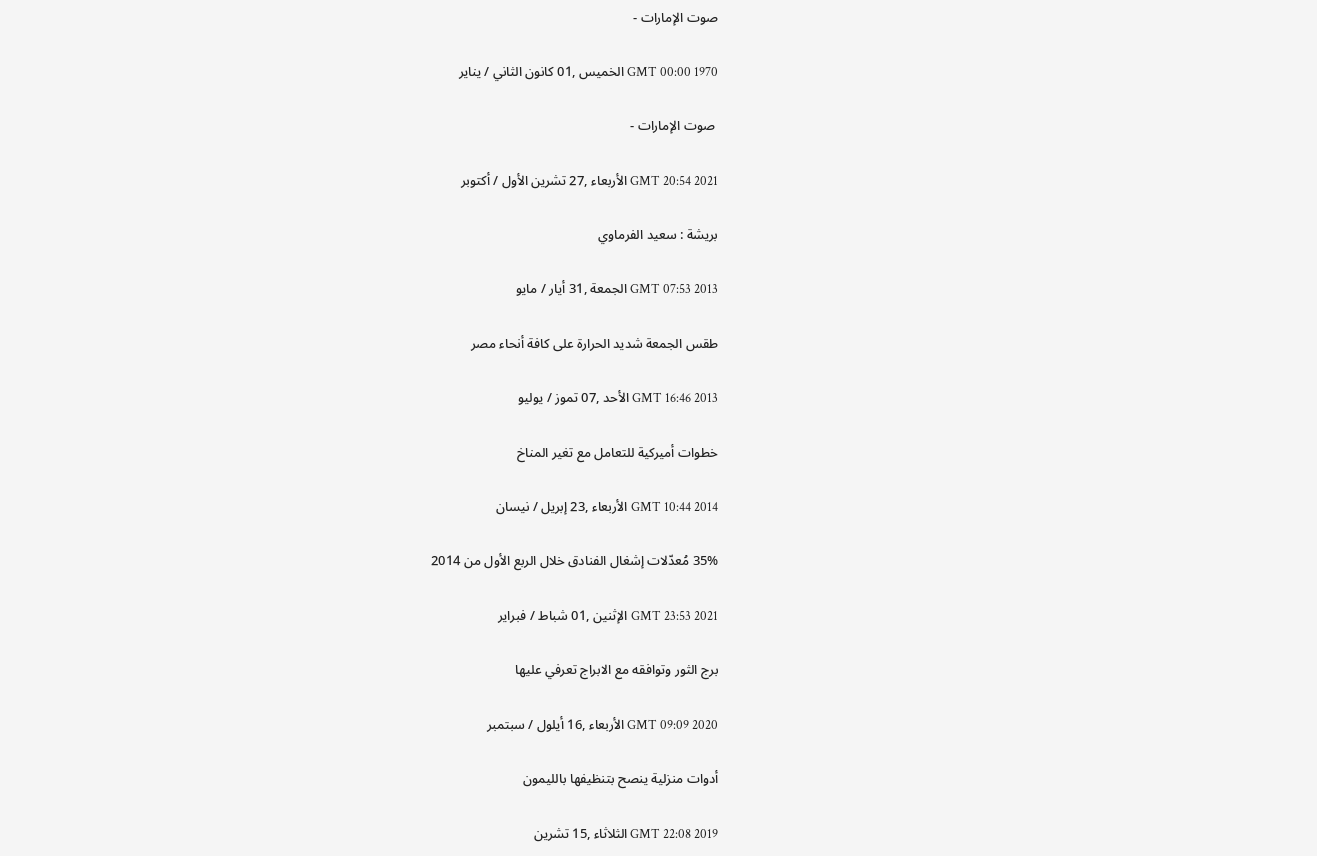صوت الإمارات -

GMT 00:00 1970 الخميس ,01 كانون الثاني / يناير

 صوت الإمارات -

GMT 20:54 2021 الأربعاء ,27 تشرين الأول / أكتوبر

بريشة : سعيد الفرماوي

GMT 07:53 2013 الجمعة ,31 أيار / مايو

طقس الجمعة شديد الحرارة على كافة أنحاء مصر

GMT 16:46 2013 الأحد ,07 تموز / يوليو

خطوات أميركية للتعامل مع تغير المناخ

GMT 10:44 2014 الأربعاء ,23 إبريل / نيسان

35% مُعدّلات إشغال الفنادق خلال الربع الأول من 2014

GMT 23:53 2021 الإثنين ,01 شباط / فبراير

برج الثور وتوافقه مع الابراج تعرفي عليها

GMT 09:09 2020 الأربعاء ,16 أيلول / سبتمبر

أدوات منزلية ينصح بتنظيفها بالليمون

GMT 22:08 2019 الثلاثاء ,15 تشرين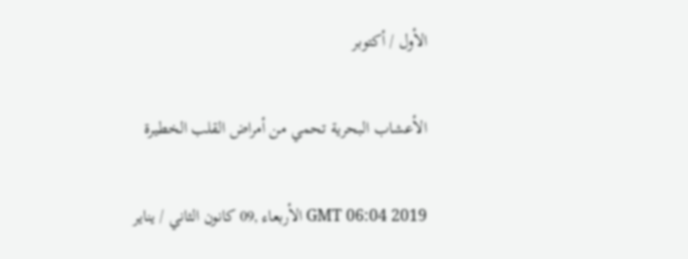الأول / أكتوبر

الأعشاب البحرية تحمي من أمراض القلب الخطيرة

GMT 06:04 2019 الأربعاء ,09 كانون الثاني / يناير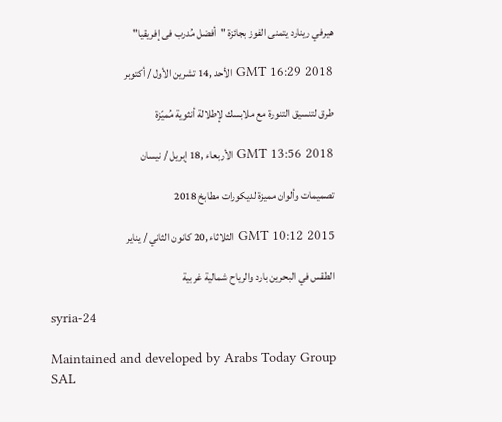هيرفي رينارد يتمنى الفوز بجائزة "أفضل مُدرب فى إفريقيا"

GMT 16:29 2018 الأحد ,14 تشرين الأول / أكتوبر

طرق لتنسيق التنورة مع ملابسك لإطلالة أنثوية مُميّزة

GMT 13:56 2018 الأربعاء ,18 إبريل / نيسان

تصميمات وألوان مميزة لديكورات مطابخ 2018

GMT 10:12 2015 الثلاثاء ,20 كانون الثاني / يناير

الطقس في البحرين بارد والرياح شمالية غربية

syria-24

Maintained and developed by Arabs Today Group SAL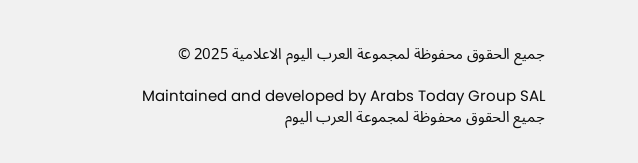جميع الحقوق محفوظة لمجموعة العرب اليوم الاعلامية 2025 ©

Maintained and developed by Arabs Today Group SAL
جميع الحقوق محفوظة لمجموعة العرب اليوم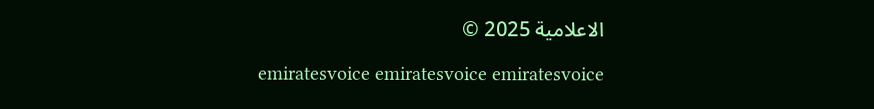الاعلامية 2025 ©

emiratesvoice emiratesvoice emiratesvoice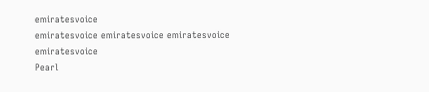emiratesvoice
emiratesvoice emiratesvoice emiratesvoice
emiratesvoice
Pearl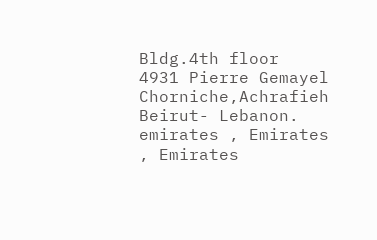Bldg.4th floor
4931 Pierre Gemayel Chorniche,Achrafieh
Beirut- Lebanon.
emirates , Emirates , Emirates